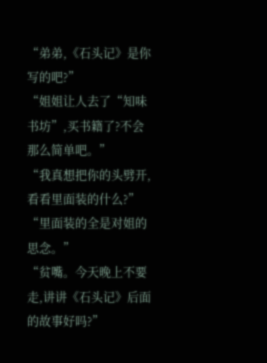“弟弟,《石头记》是你写的吧?”
“姐姐让人去了“知味书坊”,买书籍了?不会那么简单吧。”
“我真想把你的头劈开,看看里面装的什么?”
“里面装的全是对姐的思念。”
“贫嘴。今天晚上不要走,讲讲《石头记》后面的故事好吗?”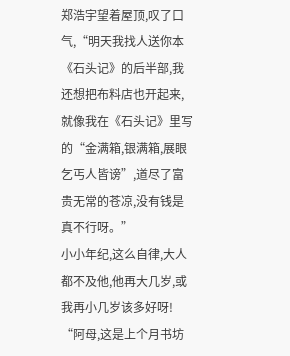郑浩宇望着屋顶,叹了口气,“明天我找人送你本《石头记》的后半部,我还想把布料店也开起来,就像我在《石头记》里写的“金满箱,银满箱,展眼乞丐人皆谤”,道尽了富贵无常的苍凉,没有钱是真不行呀。”
小小年纪,这么自律,大人都不及他,他再大几岁,或我再小几岁该多好呀!
“阿母,这是上个月书坊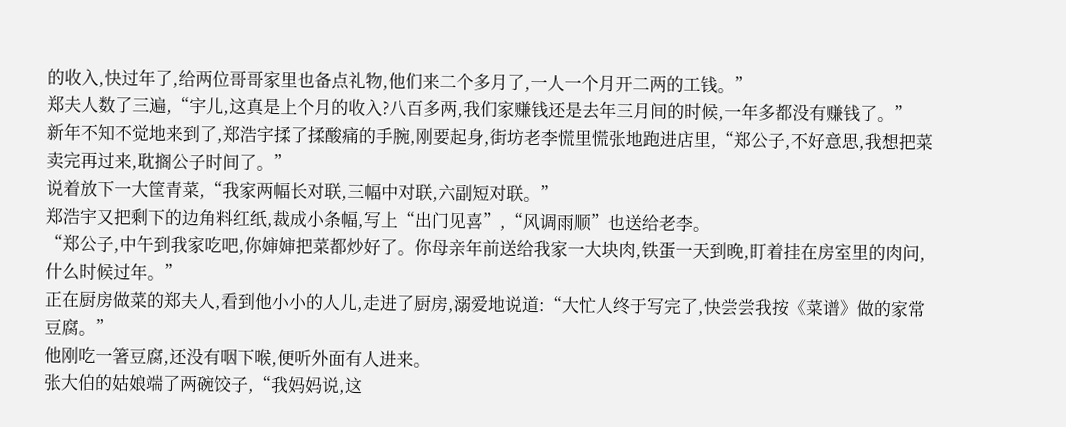的收入,快过年了,给两位哥哥家里也备点礼物,他们来二个多月了,一人一个月开二两的工钱。”
郑夫人数了三遍,“宇儿,这真是上个月的收入?八百多两,我们家赚钱还是去年三月间的时候,一年多都没有赚钱了。”
新年不知不觉地来到了,郑浩宇揉了揉酸痛的手腕,刚要起身,街坊老李慌里慌张地跑进店里,“郑公子,不好意思,我想把菜卖完再过来,耽搁公子时间了。”
说着放下一大筐青菜,“我家两幅长对联,三幅中对联,六副短对联。”
郑浩宇又把剩下的边角料红纸,裁成小条幅,写上“出门见喜”,“风调雨顺”也送给老李。
“郑公子,中午到我家吃吧,你婶婶把菜都炒好了。你母亲年前送给我家一大块肉,铁蛋一天到晚,盯着挂在房室里的肉问,什么时候过年。”
正在厨房做菜的郑夫人,看到他小小的人儿,走进了厨房,溺爱地说道:“大忙人终于写完了,快尝尝我按《菜谱》做的家常豆腐。”
他刚吃一箸豆腐,还没有咽下喉,便听外面有人进来。
张大伯的姑娘端了两碗饺子,“我妈妈说,这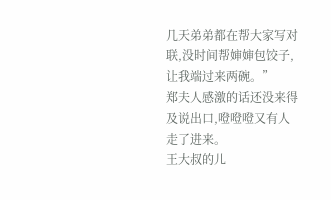几天弟弟都在帮大家写对联,没时间帮婶婶包饺子,让我端过来两碗。”
郑夫人感激的话还没来得及说出口,噔噔噔又有人走了进来。
王大叔的儿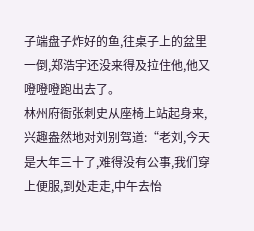子端盘子炸好的鱼,往桌子上的盆里一倒,郑浩宇还没来得及拉住他,他又噔噔噔跑出去了。
林州府衙张刺史从座椅上站起身来,兴趣盎然地对刘别驾道:“老刘,今天是大年三十了,难得没有公事,我们穿上便服,到处走走,中午去怡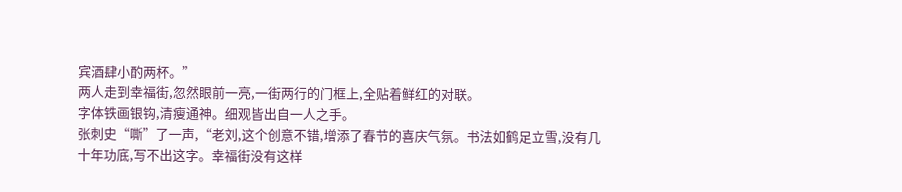宾酒肆小酌两杯。”
两人走到幸福街,忽然眼前一亮,一街两行的门框上,全贴着鲜红的对联。
字体铁画银钩,清瘦通神。细观皆出自一人之手。
张刺史“嘶”了一声,“老刘,这个创意不错,增添了春节的喜庆气氛。书法如鹤足立雪,没有几十年功底,写不出这字。幸福街没有这样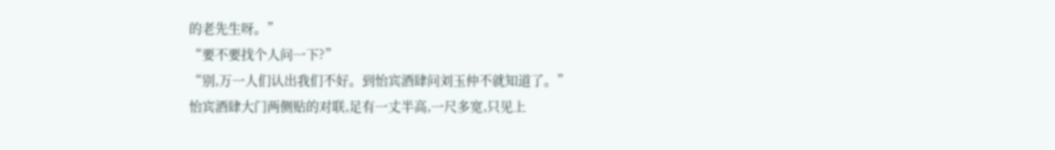的老先生呀。”
“要不要找个人问一下?”
“别,万一人们认出我们不好。到怡宾酒肆问刘玉仲不就知道了。”
怡宾酒肆大门两侧贴的对联,足有一丈半高,一尺多宽,只见上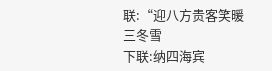联:“迎八方贵客笑暖三冬雪
下联:纳四海宾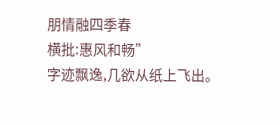朋情融四季春
横批:惠风和畅”
字迹飘逸,几欲从纸上飞出。